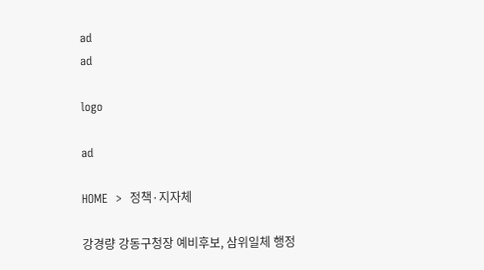ad
ad

logo

ad

HOME  >  정책·지자체

강경량 강동구청장 예비후보, 삼위일체 행정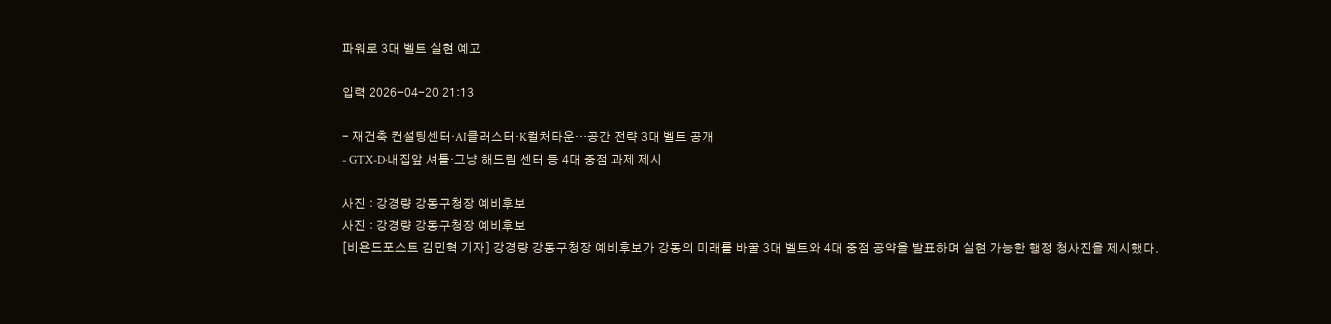파워로 3대 벨트 실현 예고

입력 2026-04-20 21:13

- 재건축 컨설팅센터·AI클러스터·K컬처타운…공간 전략 3대 벨트 공개
- GTX-D·내집앞 셔틀·그냥 해드림 센터 등 4대 중점 과제 제시

사진 : 강경량 강동구청장 예비후보
사진 : 강경량 강동구청장 예비후보
[비욘드포스트 김민혁 기자] 강경량 강동구청장 예비후보가 강동의 미래를 바꿀 3대 벨트와 4대 중점 공약을 발표하며 실현 가능한 행정 청사진을 제시했다.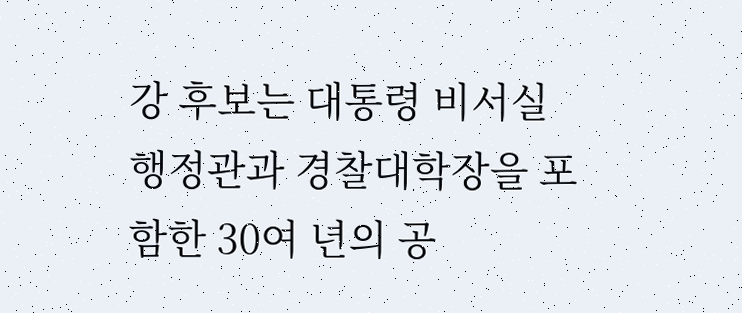강 후보는 대통령 비서실 행정관과 경찰대학장을 포함한 30여 년의 공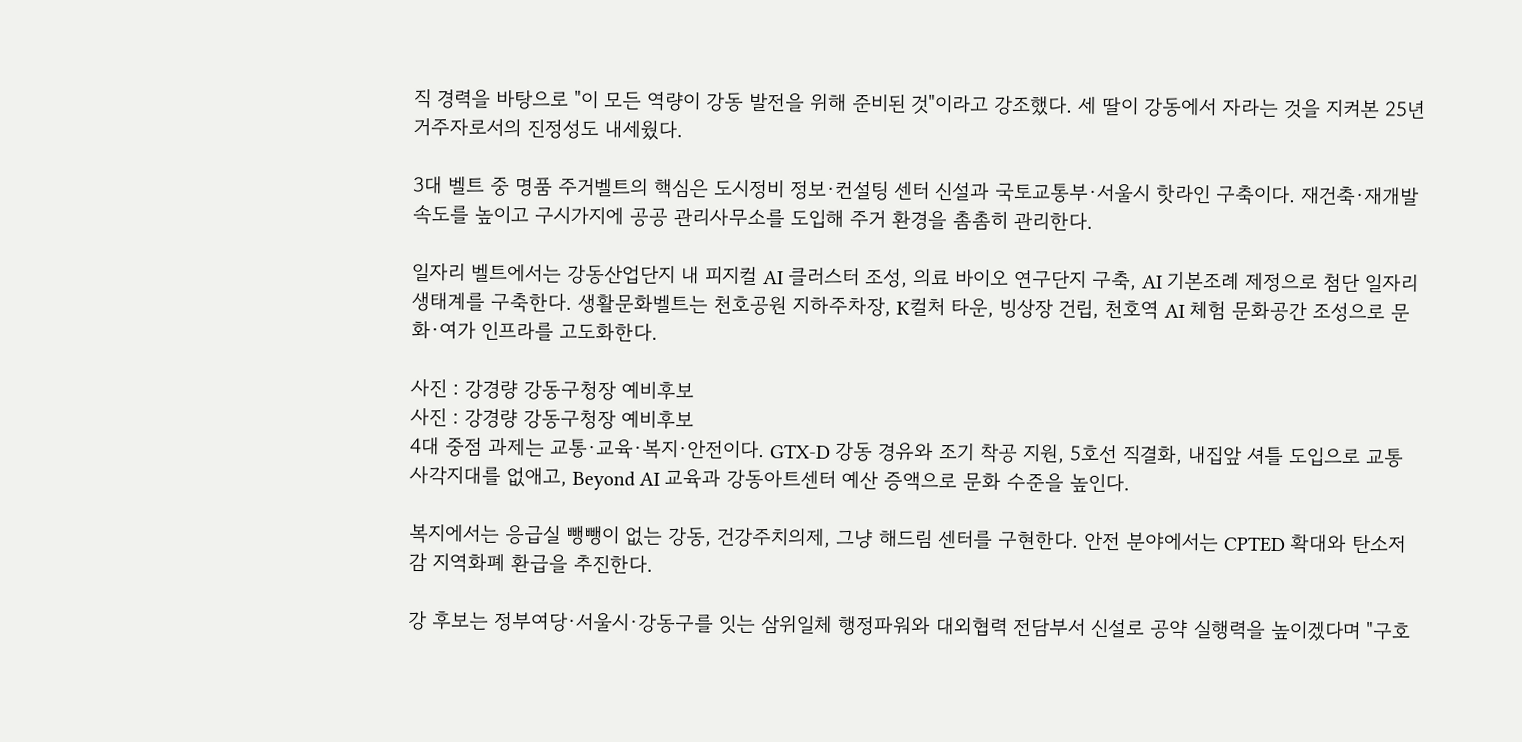직 경력을 바탕으로 "이 모든 역량이 강동 발전을 위해 준비된 것"이라고 강조했다. 세 딸이 강동에서 자라는 것을 지켜본 25년 거주자로서의 진정성도 내세웠다.

3대 벨트 중 명품 주거벨트의 핵심은 도시정비 정보·컨설팅 센터 신설과 국토교통부·서울시 핫라인 구축이다. 재건축·재개발 속도를 높이고 구시가지에 공공 관리사무소를 도입해 주거 환경을 촘촘히 관리한다.

일자리 벨트에서는 강동산업단지 내 피지컬 AI 클러스터 조성, 의료 바이오 연구단지 구축, AI 기본조례 제정으로 첨단 일자리 생태계를 구축한다. 생활문화벨트는 천호공원 지하주차장, K컬처 타운, 빙상장 건립, 천호역 AI 체험 문화공간 조성으로 문화·여가 인프라를 고도화한다.

사진 : 강경량 강동구청장 예비후보
사진 : 강경량 강동구청장 예비후보
4대 중점 과제는 교통·교육·복지·안전이다. GTX-D 강동 경유와 조기 착공 지원, 5호선 직결화, 내집앞 셔틀 도입으로 교통 사각지대를 없애고, Beyond AI 교육과 강동아트센터 예산 증액으로 문화 수준을 높인다.

복지에서는 응급실 뺑뺑이 없는 강동, 건강주치의제, 그냥 해드림 센터를 구현한다. 안전 분야에서는 CPTED 확대와 탄소저감 지역화폐 환급을 추진한다.

강 후보는 정부여당·서울시·강동구를 잇는 삼위일체 행정파워와 대외협력 전담부서 신설로 공약 실행력을 높이겠다며 "구호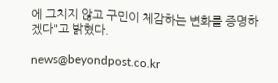에 그치지 않고 구민이 체감하는 변화를 증명하겠다"고 밝혔다.

news@beyondpost.co.kr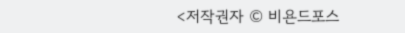<저작권자 © 비욘드포스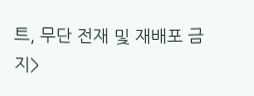트, 무단 전재 및 재배포 금지>